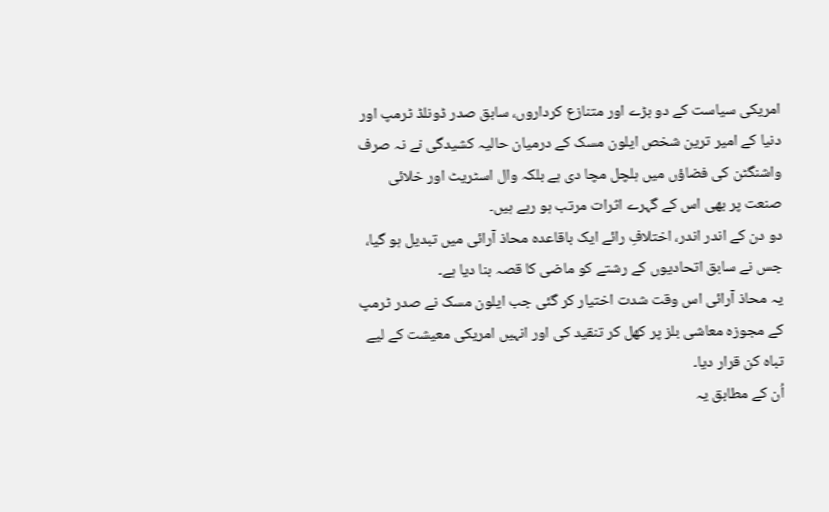امریکی سیاست کے دو بڑے اور متنازع کرداروں، سابق صدر ڈونلڈ ٹرمپ اور دنیا کے امیر ترین شخص ایلون مسک کے درمیان حالیہ کشیدگی نے نہ صرف واشنگٹن کی فضاؤں میں ہلچل مچا دی ہے بلکہ وال اسٹریٹ اور خلائی صنعت پر بھی اس کے گہرے اثرات مرتب ہو رہے ہیں۔
دو دن کے اندر اندر، اختلافِ رائے ایک باقاعدہ محاذ آرائی میں تبدیل ہو گیا، جس نے سابق اتحادیوں کے رشتے کو ماضی کا قصہ بنا دیا ہے۔
یہ محاذ آرائی اس وقت شدت اختیار کر گئی جب ایلون مسک نے صدر ٹرمپ کے مجوزہ معاشی بلز پر کھل کر تنقید کی اور انہیں امریکی معیشت کے لیے تباہ کن قرار دیا۔
اُن کے مطابق یہ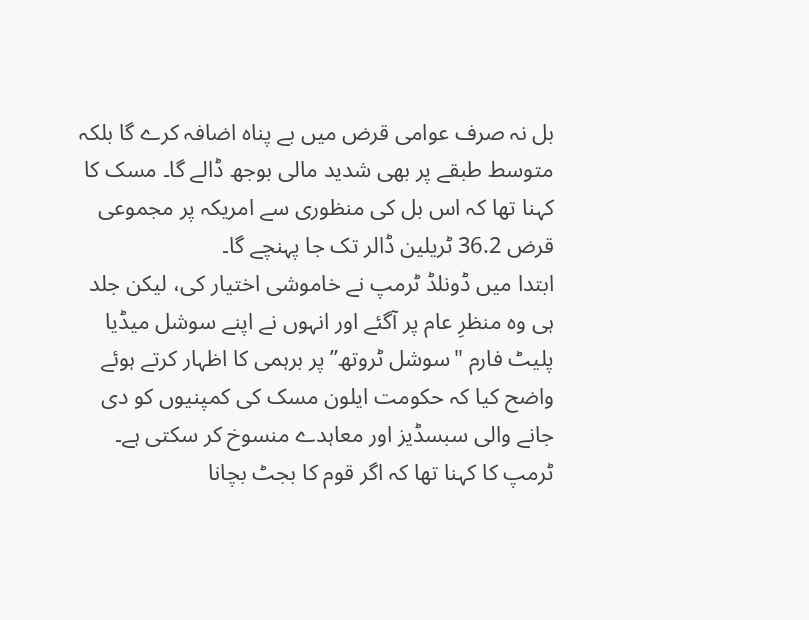بل نہ صرف عوامی قرض میں بے پناہ اضافہ کرے گا بلکہ متوسط طبقے پر بھی شدید مالی بوجھ ڈالے گا۔ مسک کا کہنا تھا کہ اس بل کی منظوری سے امریکہ پر مجموعی قرض 36.2 ٹریلین ڈالر تک جا پہنچے گا۔
ابتدا میں ڈونلڈ ٹرمپ نے خاموشی اختیار کی، لیکن جلد ہی وہ منظرِ عام پر آگئے اور انہوں نے اپنے سوشل میڈیا پلیٹ فارم "سوشل ٹروتھ” پر برہمی کا اظہار کرتے ہوئے واضح کیا کہ حکومت ایلون مسک کی کمپنیوں کو دی جانے والی سبسڈیز اور معاہدے منسوخ کر سکتی ہے۔
ٹرمپ کا کہنا تھا کہ اگر قوم کا بجٹ بچانا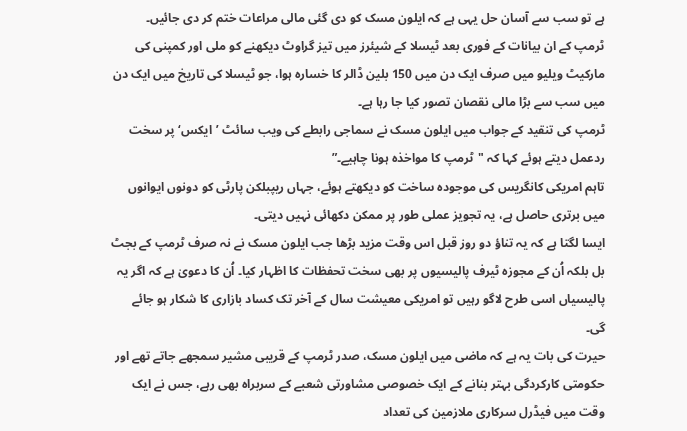ہے تو سب سے آسان حل یہی ہے کہ ایلون مسک کو دی گئی مالی مراعات ختم کر دی جائیں۔
ٹرمپ کے ان بیانات کے فوری بعد ٹیسلا کے شیئرز میں تیز گراوٹ دیکھنے کو ملی اور کمپنی کی مارکیٹ ویلیو میں صرف ایک دن میں 150 بلین ڈالر کا خسارہ ہوا، جو ٹیسلا کی تاریخ میں ایک دن میں سب سے بڑا مالی نقصان تصور کیا جا رہا ہے۔
ٹرمپ کی تنقید کے جواب میں ایلون مسک نے سماجی رابطے کی ویب سائٹ ’ایکس‘ پر سخت ردعمل دیتے ہوئے کہا کہ "ٹرمپ کا مواخذہ ہونا چاہیے۔”
تاہم امریکی کانگریس کی موجودہ ساخت کو دیکھتے ہوئے، جہاں ریپبلکن پارٹی کو دونوں ایوانوں میں برتری حاصل ہے، یہ تجویز عملی طور پر ممکن دکھائی نہیں دیتی۔
ایسا لگتا ہے کہ یہ تناؤ دو روز قبل اس وقت مزید بڑھا جب ایلون مسک نے نہ صرف ٹرمپ کے بجٹ بل بلکہ اُن کے مجوزہ ٹیرف پالیسیوں پر بھی سخت تحفظات کا اظہار کیا۔ اُن کا دعویٰ ہے کہ اگر یہ پالیسیاں اسی طرح لاگو رہیں تو امریکی معیشت سال کے آخر تک کساد بازاری کا شکار ہو جائے گی۔
حیرت کی بات یہ ہے کہ ماضی میں ایلون مسک، صدر ٹرمپ کے قریبی مشیر سمجھے جاتے تھے اور حکومتی کارکردگی بہتر بنانے کے ایک خصوصی مشاورتی شعبے کے سربراہ بھی رہے، جس نے ایک وقت میں فیڈرل سرکاری ملازمین کی تعداد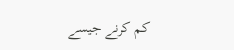کم کرنے جیسے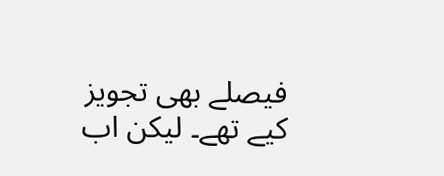فیصلے بھی تجویز کیے تھے۔ لیکن اب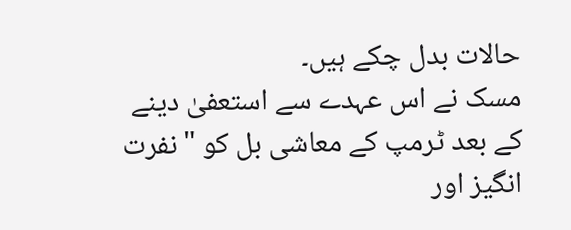حالات بدل چکے ہیں۔
مسک نے اس عہدے سے استعفیٰ دینے کے بعد ٹرمپ کے معاشی بل کو "نفرت انگیز اور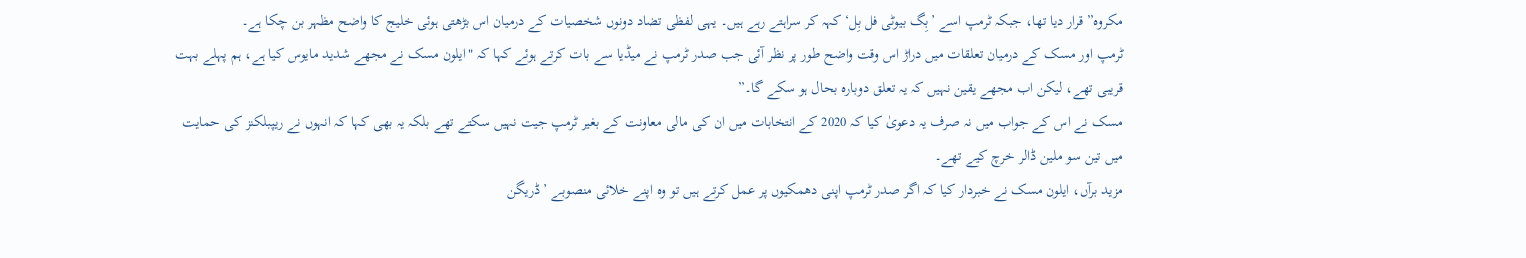مکروہ” قرار دیا تھا، جبکہ ٹرمپ اسے ’بِگ بیوٹی فل بِل‘ کہہ کر سراہتے رہے ہیں۔ یہی لفظی تضاد دونوں شخصیات کے درمیان اس بڑھتی ہوئی خلیج کا واضح مظہر بن چکا ہے۔
ٹرمپ اور مسک کے درمیان تعلقات میں دراڑ اس وقت واضح طور پر نظر آئی جب صدر ٹرمپ نے میڈیا سے بات کرتے ہوئے کہا کہ "ایلون مسک نے مجھے شدید مایوس کیا ہے، ہم پہلے بہت قریبی تھے، لیکن اب مجھے یقین نہیں کہ یہ تعلق دوبارہ بحال ہو سکے گا۔”
مسک نے اس کے جواب میں نہ صرف یہ دعویٰ کیا کہ 2020 کے انتخابات میں ان کی مالی معاونت کے بغیر ٹرمپ جیت نہیں سکتے تھے بلکہ یہ بھی کہا کہ انہوں نے ریپبلکنز کی حمایت میں تین سو ملین ڈالر خرچ کیے تھے۔
مزید برآں، ایلون مسک نے خبردار کیا کہ اگر صدر ٹرمپ اپنی دھمکیوں پر عمل کرتے ہیں تو وہ اپنے خلائی منصوبے ’ڈریگن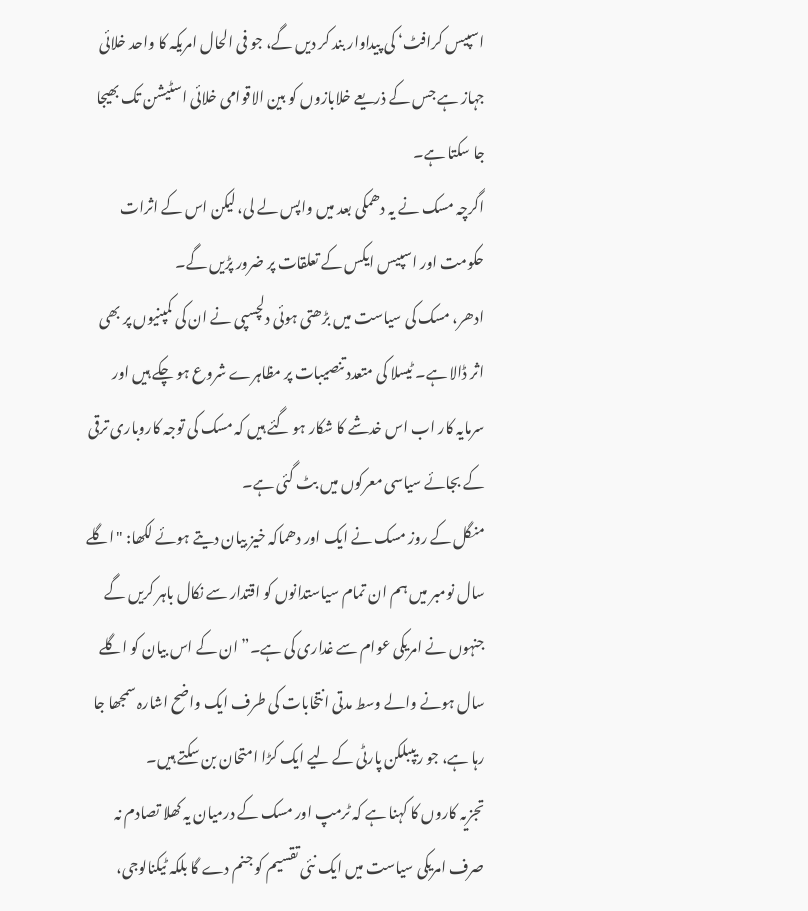اسپیس کرافٹ‘ کی پیداوار بند کر دیں گے، جو فی الحال امریکہ کا واحد خلائی جہاز ہے جس کے ذریعے خلابازوں کو بین الاقوامی خلائی اسٹیشن تک بھیجا جا سکتا ہے۔
اگرچہ مسک نے یہ دھمکی بعد میں واپس لے لی، لیکن اس کے اثرات حکومت اور اسپیس ایکس کے تعلقات پر ضرور پڑیں گے۔
ادھر، مسک کی سیاست میں بڑھتی ہوئی دلچسپی نے ان کی کمپنیوں پر بھی اثر ڈالا ہے۔ ٹیسلا کی متعدد تنصیبات پر مظاہرے شروع ہو چکے ہیں اور سرمایہ کار اب اس خدشے کا شکار ہو گئے ہیں کہ مسک کی توجہ کاروباری ترقی کے بجائے سیاسی معرکوں میں بٹ گئی ہے۔
منگل کے روز مسک نے ایک اور دھماکہ خیز بیان دیتے ہوئے لکھا: "اگلے سال نومبر میں ہم ان تمام سیاستدانوں کو اقتدار سے نکال باہر کریں گے جنہوں نے امریکی عوام سے غداری کی ہے۔” ان کے اس بیان کو اگلے سال ہونے والے وسط مدتی انتخابات کی طرف ایک واضح اشارہ سمجھا جا رہا ہے، جو ریپبلکن پارٹی کے لیے ایک کڑا امتحان بن سکتے ہیں۔
تجزیہ کاروں کا کہنا ہے کہ ٹرمپ اور مسک کے درمیان یہ کھلا تصادم نہ صرف امریکی سیاست میں ایک نئی تقسیم کو جنم دے گا بلکہ ٹیکنالوجی،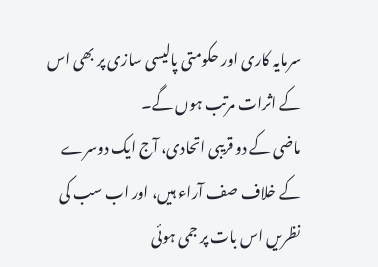سرمایہ کاری اور حکومتی پالیسی سازی پر بھی اس کے اثرات مرتب ہوں گے۔
ماضی کے دو قریبی اتحادی، آج ایک دوسرے کے خلاف صف آراء ہیں، اور اب سب کی نظریں اس بات پر جمی ہوئی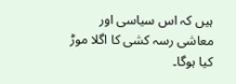ہیں کہ اس سیاسی اور معاشی رسہ کشی کا اگلا موڑ کیا ہوگا۔